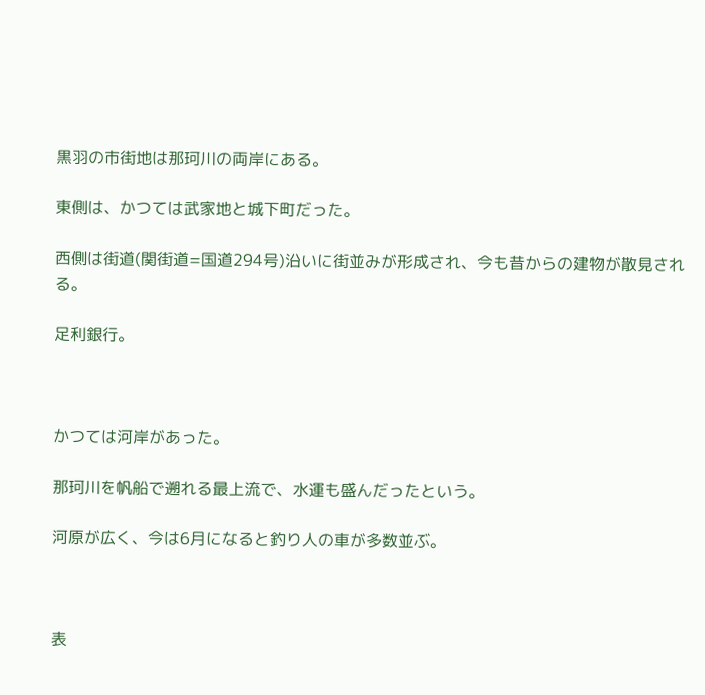黒羽の市街地は那珂川の両岸にある。

東側は、かつては武家地と城下町だった。

西側は街道(関街道=国道294号)沿いに街並みが形成され、今も昔からの建物が散見される。

足利銀行。



かつては河岸があった。

那珂川を帆船で遡れる最上流で、水運も盛んだったという。

河原が広く、今は6月になると釣り人の車が多数並ぶ。



表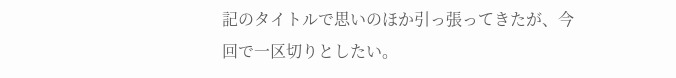記のタイトルで思いのほか引っ張ってきたが、今回で一区切りとしたい。